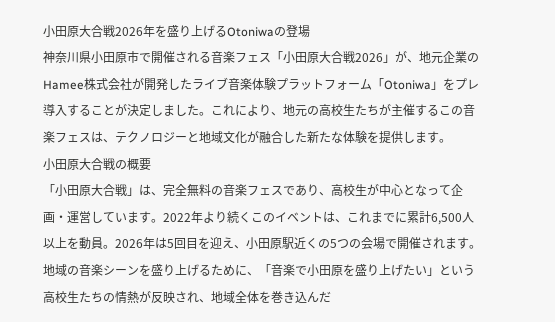小田原大合戦2026年を盛り上げるOtoniwaの登場
神奈川県小田原市で開催される音楽フェス「小田原大合戦2026」が、地元企業の Hamee株式会社が開発したライブ音楽体験プラットフォーム「Otoniwa」をプレ導入することが決定しました。これにより、地元の高校生たちが主催するこの音楽フェスは、テクノロジーと地域文化が融合した新たな体験を提供します。
小田原大合戦の概要
「小田原大合戦」は、完全無料の音楽フェスであり、高校生が中心となって企画・運営しています。2022年より続くこのイベントは、これまでに累計6,500人以上を動員。2026年は5回目を迎え、小田原駅近くの5つの会場で開催されます。地域の音楽シーンを盛り上げるために、「音楽で小田原を盛り上げたい」という高校生たちの情熱が反映され、地域全体を巻き込んだ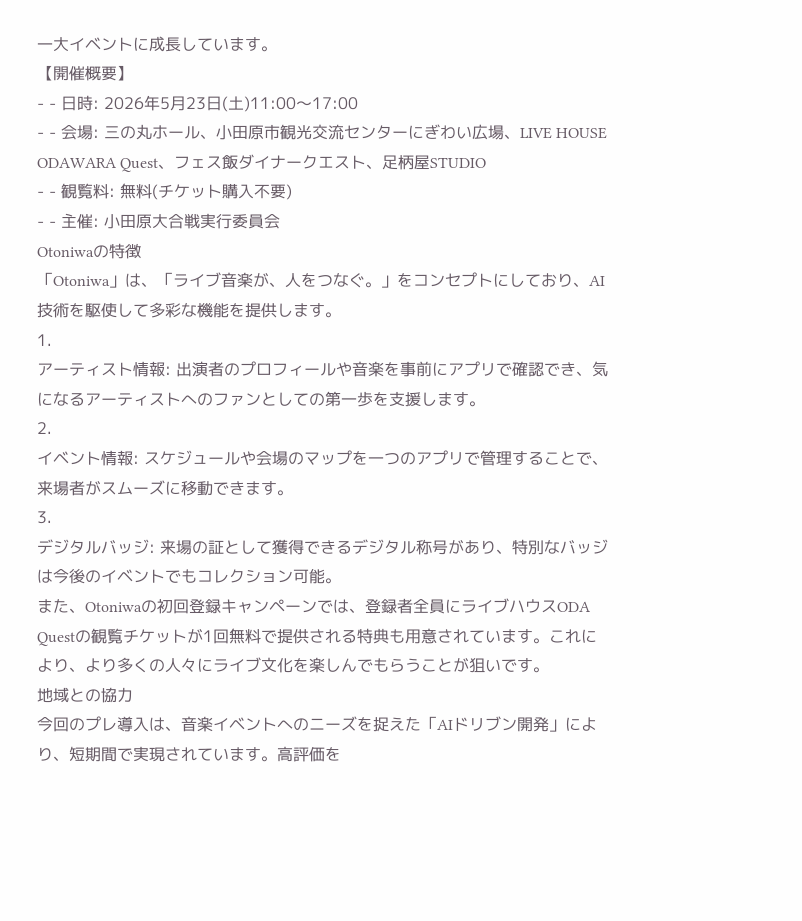一大イベントに成長しています。
【開催概要】
- - 日時: 2026年5月23日(土)11:00〜17:00
- - 会場: 三の丸ホール、小田原市観光交流センターにぎわい広場、LIVE HOUSE ODAWARA Quest、フェス飯ダイナークエスト、足柄屋STUDIO
- - 観覧料: 無料(チケット購入不要)
- - 主催: 小田原大合戦実行委員会
Otoniwaの特徴
「Otoniwa」は、「ライブ音楽が、人をつなぐ。」をコンセプトにしており、AI技術を駆使して多彩な機能を提供します。
1.
アーティスト情報: 出演者のプロフィールや音楽を事前にアプリで確認でき、気になるアーティストへのファンとしての第一歩を支援します。
2.
イベント情報: スケジュールや会場のマップを一つのアプリで管理することで、来場者がスムーズに移動できます。
3.
デジタルバッジ: 来場の証として獲得できるデジタル称号があり、特別なバッジは今後のイベントでもコレクション可能。
また、Otoniwaの初回登録キャンペーンでは、登録者全員にライブハウスODA Questの観覧チケットが1回無料で提供される特典も用意されています。これにより、より多くの人々にライブ文化を楽しんでもらうことが狙いです。
地域との協力
今回のプレ導入は、音楽イベントへのニーズを捉えた「AIドリブン開発」により、短期間で実現されています。高評価を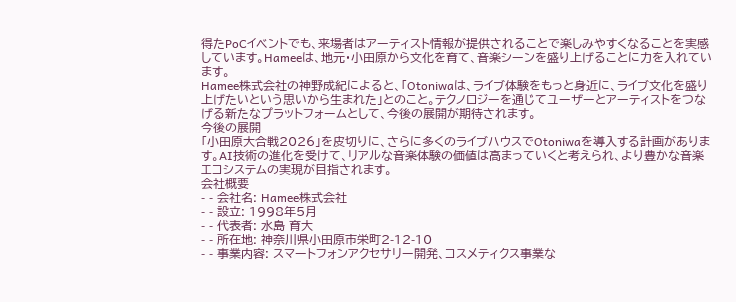得たPoCイベントでも、来場者はアーティスト情報が提供されることで楽しみやすくなることを実感しています。Hameeは、地元・小田原から文化を育て、音楽シーンを盛り上げることに力を入れています。
Hamee株式会社の神野成紀によると、「Otoniwaは、ライブ体験をもっと身近に、ライブ文化を盛り上げたいという思いから生まれた」とのこと。テクノロジーを通じてユーザーとアーティストをつなげる新たなプラットフォームとして、今後の展開が期待されます。
今後の展開
「小田原大合戦2026」を皮切りに、さらに多くのライブハウスでOtoniwaを導入する計画があります。AI技術の進化を受けて、リアルな音楽体験の価値は高まっていくと考えられ、より豊かな音楽エコシステムの実現が目指されます。
会社概要
- - 会社名: Hamee株式会社
- - 設立: 1998年5月
- - 代表者: 水島 育大
- - 所在地: 神奈川県小田原市栄町2-12-10
- - 事業内容: スマートフォンアクセサリー開発、コスメティクス事業な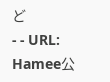ど
- - URL: Hamee公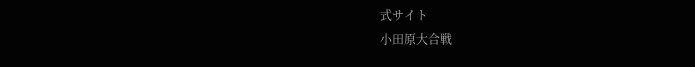式サイト
小田原大合戦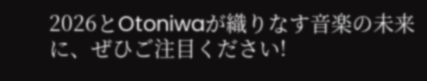2026とOtoniwaが織りなす音楽の未来に、ぜひご注目ください!